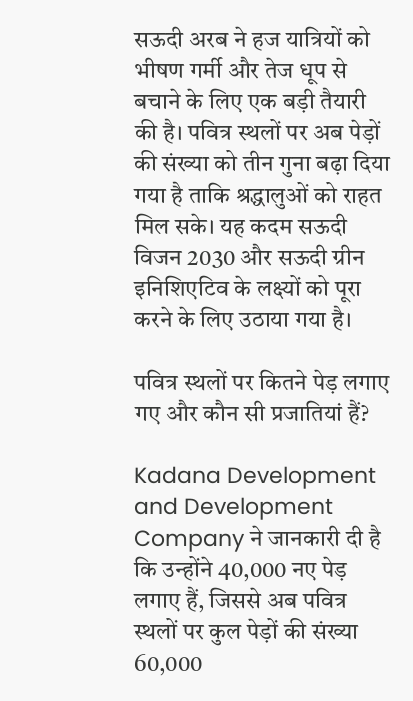सऊदी अरब ने हज यात्रियों को भीषण गर्मी और तेज धूप से बचाने के लिए एक बड़ी तैयारी की है। पवित्र स्थलों पर अब पेड़ों की संख्या को तीन गुना बढ़ा दिया गया है ताकि श्रद्धालुओं को राहत मिल सके। यह कदम सऊदी विजन 2030 और सऊदी ग्रीन इनिशिएटिव के लक्ष्यों को पूरा करने के लिए उठाया गया है।

पवित्र स्थलों पर कितने पेड़ लगाए गए और कौन सी प्रजातियां हैं?

Kadana Development and Development Company ने जानकारी दी है कि उन्होंने 40,000 नए पेड़ लगाए हैं, जिससे अब पवित्र स्थलों पर कुल पेड़ों की संख्या 60,000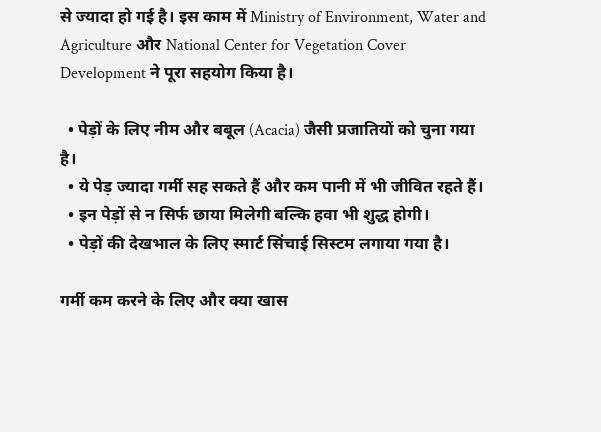से ज्यादा हो गई है। इस काम में Ministry of Environment, Water and Agriculture और National Center for Vegetation Cover Development ने पूरा सहयोग किया है।

  • पेड़ों के लिए नीम और बबूल (Acacia) जैसी प्रजातियों को चुना गया है।
  • ये पेड़ ज्यादा गर्मी सह सकते हैं और कम पानी में भी जीवित रहते हैं।
  • इन पेड़ों से न सिर्फ छाया मिलेगी बल्कि हवा भी शुद्ध होगी।
  • पेड़ों की देखभाल के लिए स्मार्ट सिंचाई सिस्टम लगाया गया है।

गर्मी कम करने के लिए और क्या खास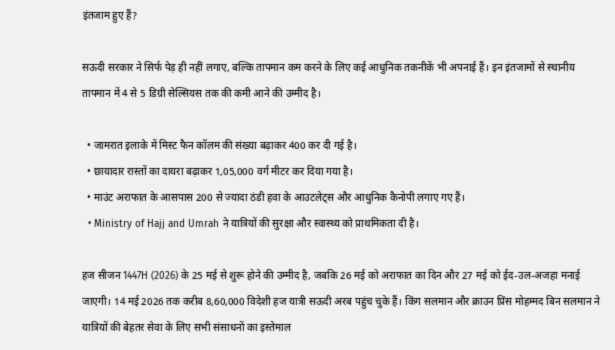इंतजाम हुए हैं?

सऊदी सरकार ने सिर्फ पेड़ ही नहीं लगाए, बल्कि तापमान कम करने के लिए कई आधुनिक तकनीकें भी अपनाई हैं। इन इंतजामों से स्थानीय तापमान में 4 से 5 डिग्री सेल्सियस तक की कमी आने की उम्मीद है।

  • जामरात इलाके में मिस्ट फैन कॉलम की संख्या बढ़ाकर 400 कर दी गई है।
  • छायादार रास्तों का दायरा बढ़ाकर 1,05,000 वर्ग मीटर कर दिया गया है।
  • माउंट अराफात के आसपास 200 से ज्यादा ठंडी हवा के आउटलेट्स और आधुनिक कैनोपी लगाए गए हैं।
  • Ministry of Hajj and Umrah ने यात्रियों की सुरक्षा और स्वास्थ्य को प्राथमिकता दी है।

हज सीजन 1447H (2026) के 25 मई से शुरू होने की उम्मीद है, जबकि 26 मई को अराफात का दिन और 27 मई को ईद-उल-अजहा मनाई जाएगी। 14 मई 2026 तक करीब 8,60,000 विदेशी हज यात्री सऊदी अरब पहुंच चुके हैं। किंग सलमान और क्राउन प्रिंस मोहम्मद बिन सलमान ने यात्रियों की बेहतर सेवा के लिए सभी संसाधनों का इस्तेमाल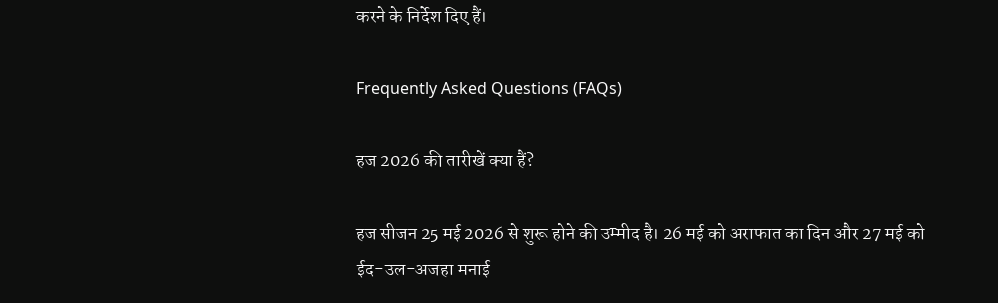करने के निर्देश दिए हैं।

Frequently Asked Questions (FAQs)

हज 2026 की तारीखें क्या हैं?

हज सीजन 25 मई 2026 से शुरू होने की उम्मीद है। 26 मई को अराफात का दिन और 27 मई को ईद-उल-अजहा मनाई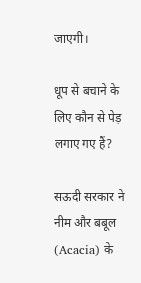जाएगी।

धूप से बचाने के लिए कौन से पेड़ लगाए गए हैं?

सऊदी सरकार ने नीम और बबूल (Acacia) के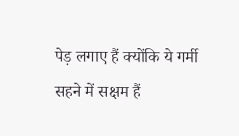पेड़ लगाए हैं क्योंकि ये गर्मी सहने में सक्षम हैं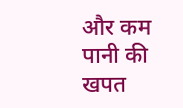और कम पानी की खपत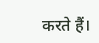करते हैं।